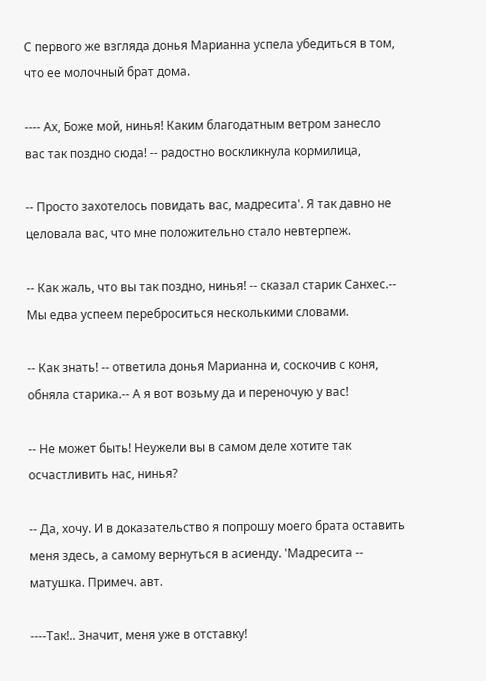С первого же взгляда донья Марианна успела убедиться в том, что ее молочный брат дома.

---- Ах, Боже мой, нинья! Каким благодатным ветром занесло вас так поздно сюда! -- радостно воскликнула кормилица,

-- Просто захотелось повидать вас, мадресита'. Я так давно не целовала вас, что мне положительно стало невтерпеж.

-- Как жаль, что вы так поздно, нинья! -- сказал старик Санхес.-- Мы едва успеем переброситься несколькими словами.

-- Как знать! -- ответила донья Марианна и, соскочив с коня, обняла старика.-- А я вот возьму да и переночую у вас!

-- Не может быть! Неужели вы в самом деле хотите так осчастливить нас, нинья?

-- Да, хочу. И в доказательство я попрошу моего брата оставить меня здесь, а самому вернуться в асиенду. 'Мадресита -- матушка. Примеч. авт.

----Так!.. Значит, меня уже в отставку!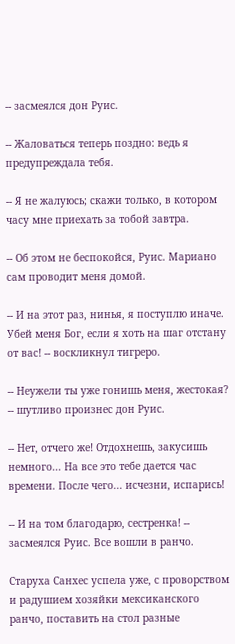-- засмеялся дон Руис.

-- Жаловаться теперь поздно: ведь я предупреждала тебя.

-- Я не жалуюсь; скажи только, в котором часу мне приехать за тобой завтра.

-- Об этом не беспокойся, Руис. Мариано сам проводит меня домой.

-- И на этот раз, нинья, я поступлю иначе. Убей меня Бог, если я хоть на шаг отстану от вас! -- воскликнул тигреро.

-- Неужели ты уже гонишь меня, жестокая? -- шутливо произнес дон Руис.

-- Нет, отчего же! Отдохнешь, закусишь немного... На все это тебе дается час времени. После чего... исчезни, испарись!

-- И на том благодарю, сестренка! -- засмеялся Руис. Все вошли в ранчо.

Старуха Санхес успела уже, с проворством и радушием хозяйки мексиканского ранчо, поставить на стол разные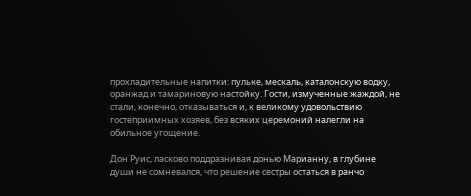прохладительные напитки: пульке, мескаль, каталонскую водку, оранжад и тамариновую настойку. Гости, измученные жаждой, не стали, конечно, отказываться и, к великому удовольствию гостеприимных хозяев, без всяких церемоний налегли на обильное угощение.

Дон Руис, ласково поддразнивая донью Марианну, в глубине души не сомневался, что решение сестры остаться в ранчо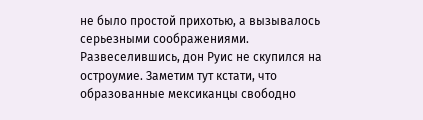не было простой прихотью, а вызывалось серьезными соображениями. Развеселившись, дон Руис не скупился на остроумие. Заметим тут кстати, что образованные мексиканцы свободно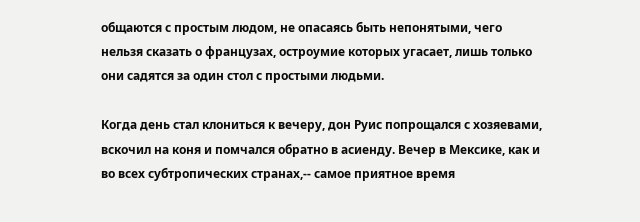общаются с простым людом, не опасаясь быть непонятыми, чего нельзя сказать о французах, остроумие которых угасает, лишь только они садятся за один стол с простыми людьми.

Когда день стал клониться к вечеру, дон Руис попрощался с хозяевами, вскочил на коня и помчался обратно в асиенду. Вечер в Мексике, как и во всех субтропических странах,-- самое приятное время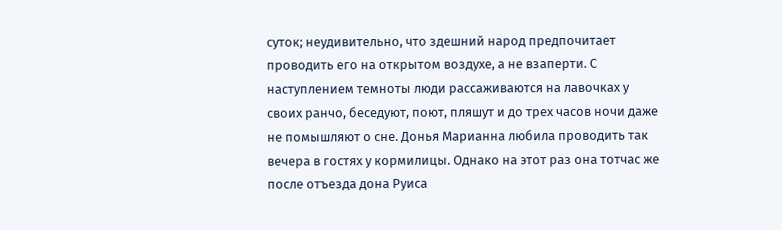суток; неудивительно, что здешний народ предпочитает проводить его на открытом воздухе, а не взаперти. С наступлением темноты люди рассаживаются на лавочках у своих ранчо, беседуют, поют, пляшут и до трех часов ночи даже не помышляют о сне. Донья Марианна любила проводить так вечера в гостях у кормилицы. Однако на этот раз она тотчас же после отъезда дона Руиса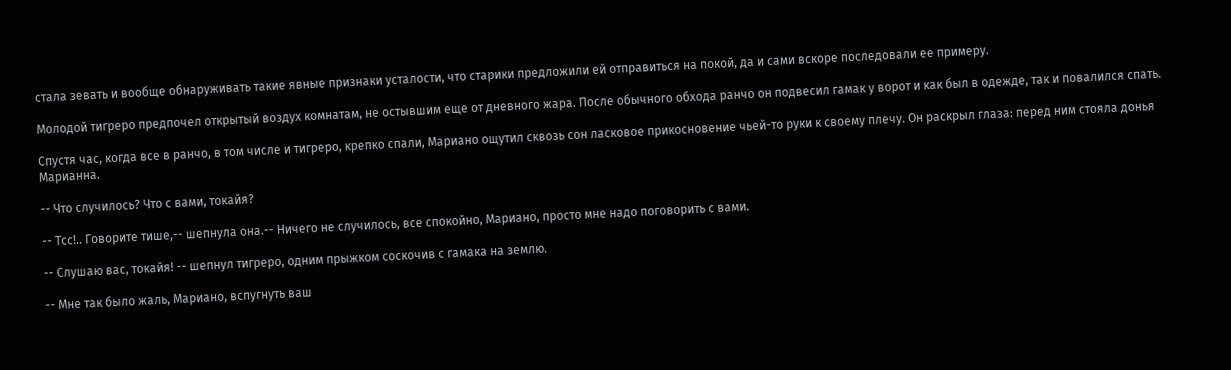стала зевать и вообще обнаруживать такие явные признаки усталости, что старики предложили ей отправиться на покой, да и сами вскоре последовали ее примеру.

Молодой тигреро предпочел открытый воздух комнатам, не остывшим еще от дневного жара. После обычного обхода ранчо он подвесил гамак у ворот и как был в одежде, так и повалился спать.

Спустя час, когда все в ранчо, в том числе и тигреро, крепко спали, Мариано ощутил сквозь сон ласковое прикосновение чьей-то руки к своему плечу. Он раскрыл глаза: перед ним стояла донья Марианна.

-- Что случилось? Что с вами, токайя?

-- Тсс!.. Говорите тише,-- шепнула она.-- Ничего не случилось, все спокойно, Мариано, просто мне надо поговорить с вами.

-- Слушаю вас, токайя! -- шепнул тигреро, одним прыжком соскочив с гамака на землю.

-- Мне так было жаль, Мариано, вспугнуть ваш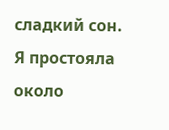сладкий сон. Я простояла около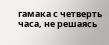гамака с четверть часа, не решаясь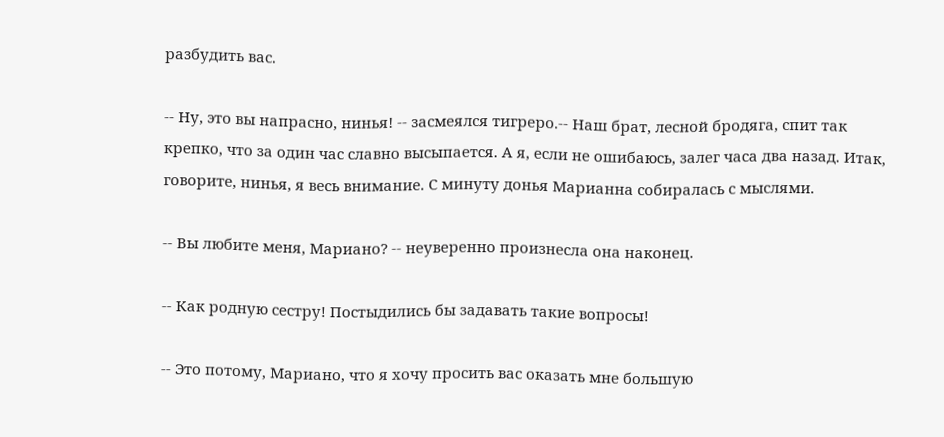разбудить вас.

-- Ну, это вы напрасно, нинья! -- засмеялся тигреро.-- Наш брат, лесной бродяга, спит так крепко, что за один час славно высыпается. А я, если не ошибаюсь, залег часа два назад. Итак, говорите, нинья, я весь внимание. С минуту донья Марианна собиралась с мыслями.

-- Вы любите меня, Мариано? -- неуверенно произнесла она наконец.

-- Как родную сестру! Постыдились бы задавать такие вопросы!

-- Это потому, Мариано, что я хочу просить вас оказать мне большую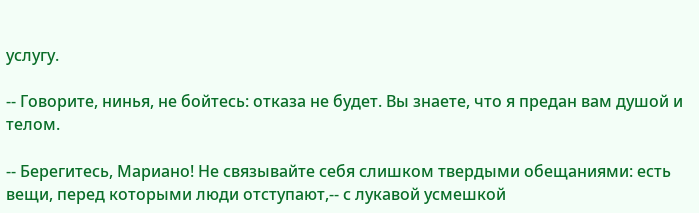услугу.

-- Говорите, нинья, не бойтесь: отказа не будет. Вы знаете, что я предан вам душой и телом.

-- Берегитесь, Мариано! Не связывайте себя слишком твердыми обещаниями: есть вещи, перед которыми люди отступают,-- с лукавой усмешкой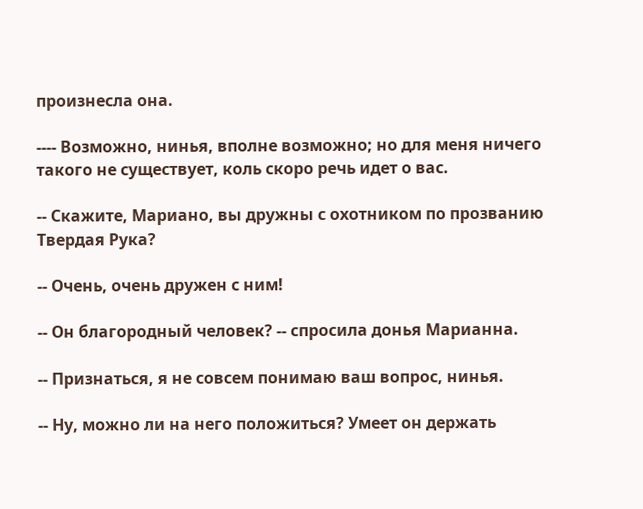произнесла она.

---- Возможно, нинья, вполне возможно; но для меня ничего такого не существует, коль скоро речь идет о вас.

-- Скажите, Мариано, вы дружны с охотником по прозванию Твердая Рука?

-- Очень, очень дружен с ним!

-- Он благородный человек? -- спросила донья Марианна.

-- Признаться, я не совсем понимаю ваш вопрос, нинья.

-- Ну, можно ли на него положиться? Умеет он держать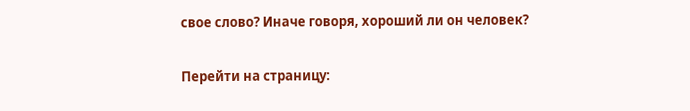свое слово? Иначе говоря, хороший ли он человек?

Перейти на страницу: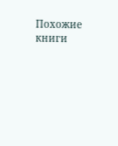Похожие книги